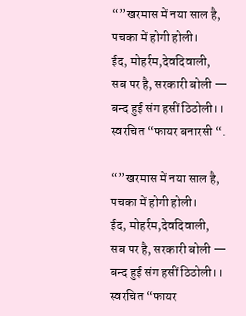“”खरमास में नया साल है,
पचका में होगी होली।
ईद, मोहर्रम,देवदिवाली,
सब पर है, सरकारी बोली —
बन्द हुई संग हसीं ठिठोली।।
स्वरचित “फायर बनारसी “.

“”खरमास में नया साल है,
पचका में होगी होली।
ईद, मोहर्रम,देवदिवाली,
सब पर है, सरकारी बोली —
बन्द हुई संग हसीं ठिठोली।।
स्वरचित “फायर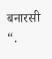बनारसी “.